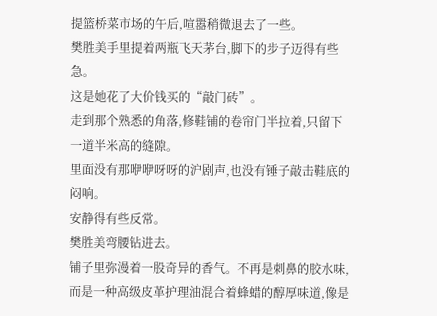提篮桥菜市场的午后,喧嚣稍微退去了一些。
樊胜美手里提着两瓶飞天茅台,脚下的步子迈得有些急。
这是她花了大价钱买的“敲门砖”。
走到那个熟悉的角落,修鞋铺的卷帘门半拉着,只留下一道半米高的缝隙。
里面没有那咿咿呀呀的沪剧声,也没有锤子敲击鞋底的闷响。
安静得有些反常。
樊胜美弯腰钻进去。
铺子里弥漫着一股奇异的香气。不再是刺鼻的胶水味,而是一种高级皮革护理油混合着蜂蜡的醇厚味道,像是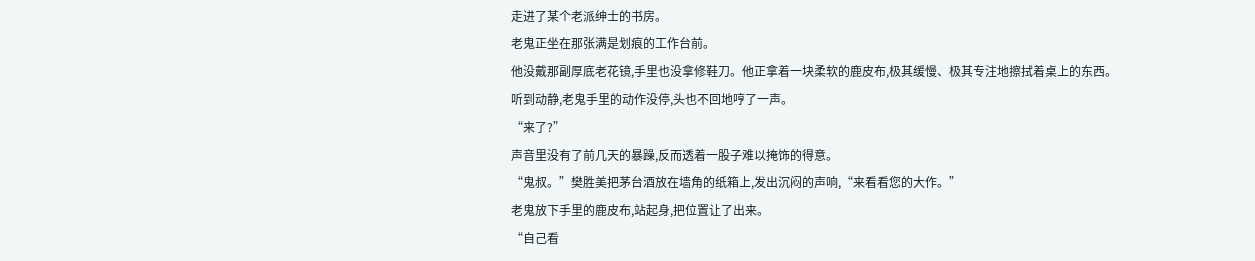走进了某个老派绅士的书房。
老鬼正坐在那张满是划痕的工作台前。
他没戴那副厚底老花镜,手里也没拿修鞋刀。他正拿着一块柔软的鹿皮布,极其缓慢、极其专注地擦拭着桌上的东西。
听到动静,老鬼手里的动作没停,头也不回地哼了一声。
“来了?”
声音里没有了前几天的暴躁,反而透着一股子难以掩饰的得意。
“鬼叔。”樊胜美把茅台酒放在墙角的纸箱上,发出沉闷的声响,“来看看您的大作。”
老鬼放下手里的鹿皮布,站起身,把位置让了出来。
“自己看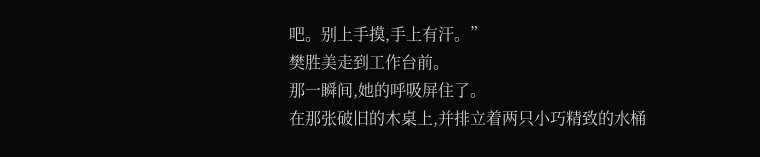吧。别上手摸,手上有汗。”
樊胜美走到工作台前。
那一瞬间,她的呼吸屏住了。
在那张破旧的木桌上,并排立着两只小巧精致的水桶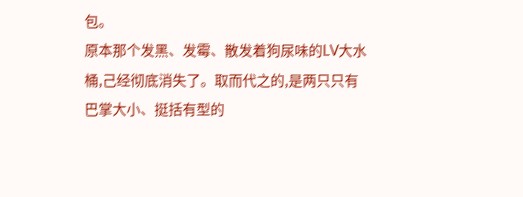包。
原本那个发黑、发霉、散发着狗尿味的LV大水桶,己经彻底消失了。取而代之的,是两只只有巴掌大小、挺括有型的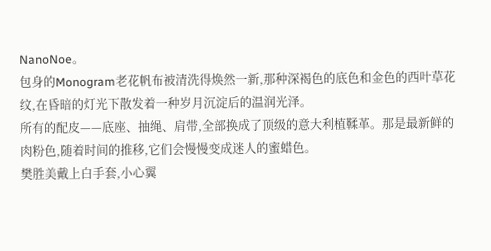NanoNoe。
包身的Monogram老花帆布被清洗得焕然一新,那种深褐色的底色和金色的西叶草花纹,在昏暗的灯光下散发着一种岁月沉淀后的温润光泽。
所有的配皮——底座、抽绳、肩带,全部换成了顶级的意大利植鞣革。那是最新鲜的肉粉色,随着时间的推移,它们会慢慢变成迷人的蜜蜡色。
樊胜美戴上白手套,小心翼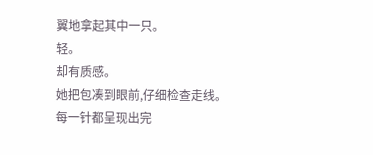翼地拿起其中一只。
轻。
却有质感。
她把包凑到眼前,仔细检查走线。
每一针都呈现出完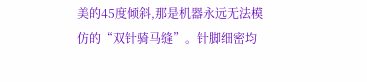美的45度倾斜,那是机器永远无法模仿的“双针骑马缝”。针脚细密均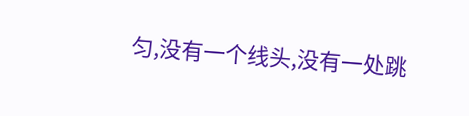匀,没有一个线头,没有一处跳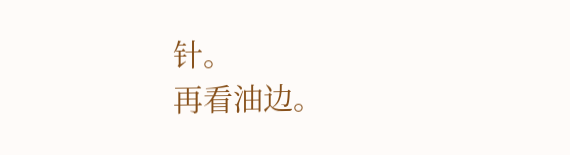针。
再看油边。